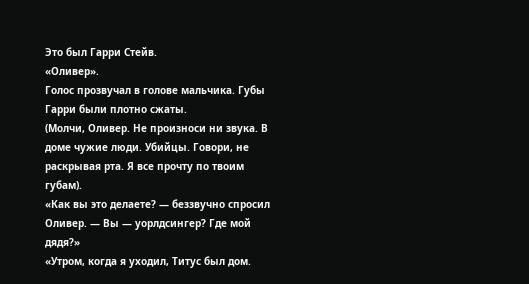Это был Гарри Стейв.
«Оливер».
Голос прозвучал в голове мальчика. Губы Гарри были плотно сжаты.
(Молчи, Оливер. Не произноси ни звука. В доме чужие люди. Убийцы. Говори, не раскрывая рта. Я все прочту по твоим губам).
«Как вы это делаете? — беззвучно спросил Оливер. — Вы — уорлдсингер? Где мой дядя?»
«Утром, когда я уходил, Титус был дом.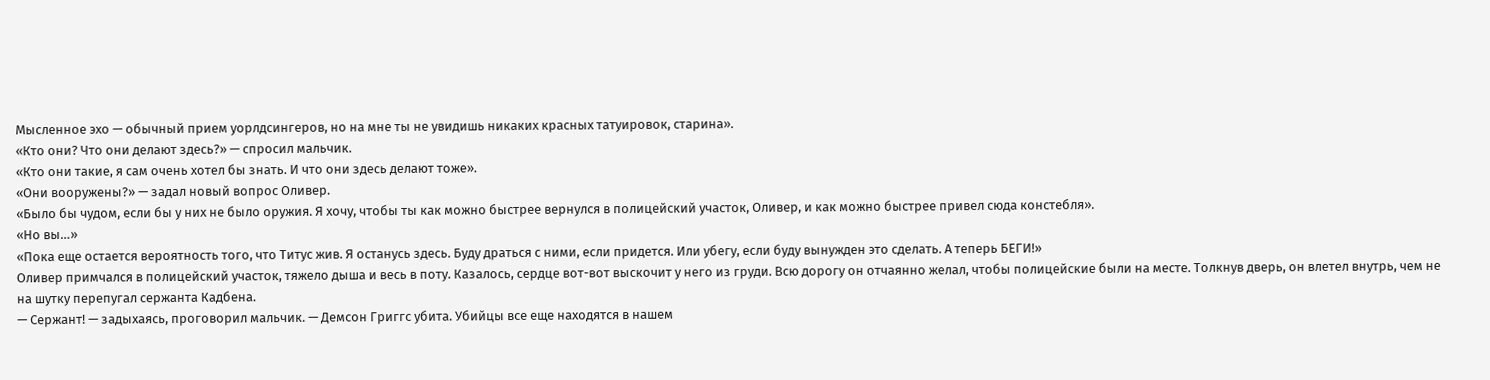Мысленное эхо — обычный прием уорлдсингеров, но на мне ты не увидишь никаких красных татуировок, старина».
«Кто они? Что они делают здесь?» — спросил мальчик.
«Кто они такие, я сам очень хотел бы знать. И что они здесь делают тоже».
«Они вооружены?» — задал новый вопрос Оливер.
«Было бы чудом, если бы у них не было оружия. Я хочу, чтобы ты как можно быстрее вернулся в полицейский участок, Оливер, и как можно быстрее привел сюда констебля».
«Но вы…»
«Пока еще остается вероятность того, что Титус жив. Я останусь здесь. Буду драться с ними, если придется. Или убегу, если буду вынужден это сделать. А теперь БЕГИ!»
Оливер примчался в полицейский участок, тяжело дыша и весь в поту. Казалось, сердце вот-вот выскочит у него из груди. Всю дорогу он отчаянно желал, чтобы полицейские были на месте. Толкнув дверь, он влетел внутрь, чем не на шутку перепугал сержанта Кадбена.
— Сержант! — задыхаясь, проговорил мальчик. — Демсон Григгс убита. Убийцы все еще находятся в нашем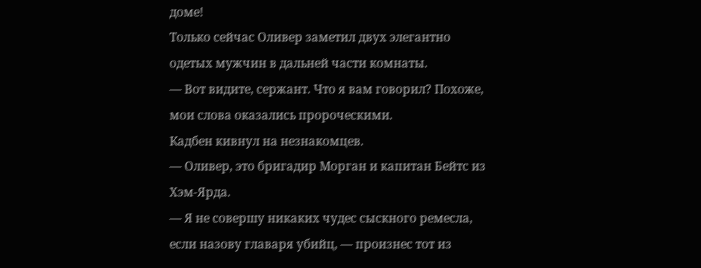доме!
Только сейчас Оливер заметил двух элегантно одетых мужчин в дальней части комнаты.
— Вот видите, сержант. Что я вам говорил? Похоже, мои слова оказались пророческими.
Кадбен кивнул на незнакомцев.
— Оливер, это бригадир Морган и капитан Бейтс из Хэм-Ярда.
— Я не совершу никаких чудес сыскного ремесла, если назову главаря убийц, — произнес тот из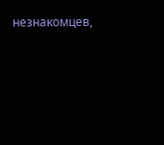незнакомцев,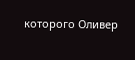которого Оливер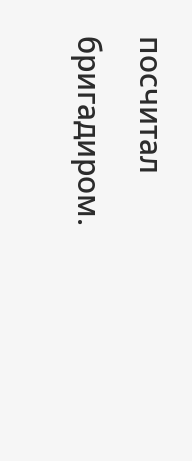посчитал бригадиром.